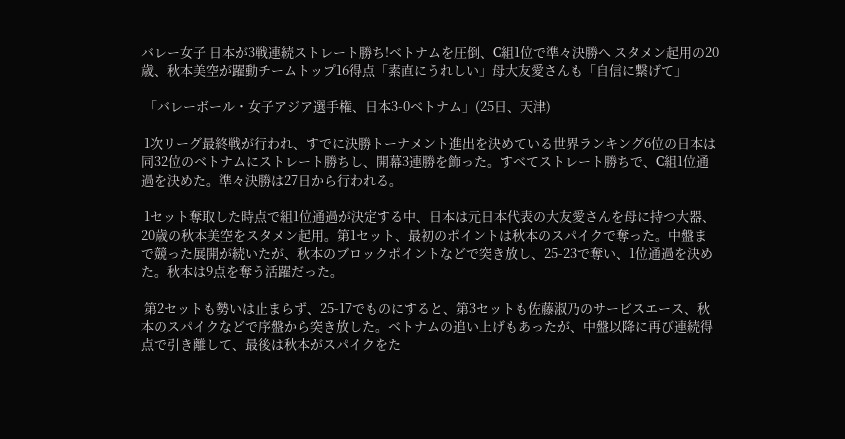バレー女子 日本が3戦連続ストレート勝ち!ベトナムを圧倒、C組1位で準々決勝へ スタメン起用の20歳、秋本美空が躍動チームトップ16得点「素直にうれしい」母大友愛さんも「自信に繋げて」

 「バレーボール・女子アジア選手権、日本3-0ベトナム」(25日、天津)

 1次リーグ最終戦が行われ、すでに決勝トーナメント進出を決めている世界ランキング6位の日本は同32位のベトナムにストレート勝ちし、開幕3連勝を飾った。すべてストレート勝ちで、C組1位通過を決めた。準々決勝は27日から行われる。

 1セット奪取した時点で組1位通過が決定する中、日本は元日本代表の大友愛さんを母に持つ大器、20歳の秋本美空をスタメン起用。第1セット、最初のポイントは秋本のスパイクで奪った。中盤まで競った展開が続いたが、秋本のブロックポイントなどで突き放し、25-23で奪い、1位通過を決めた。秋本は9点を奪う活躍だった。

 第2セットも勢いは止まらず、25-17でものにすると、第3セットも佐藤淑乃のサービスエース、秋本のスパイクなどで序盤から突き放した。ベトナムの追い上げもあったが、中盤以降に再び連続得点で引き離して、最後は秋本がスパイクをた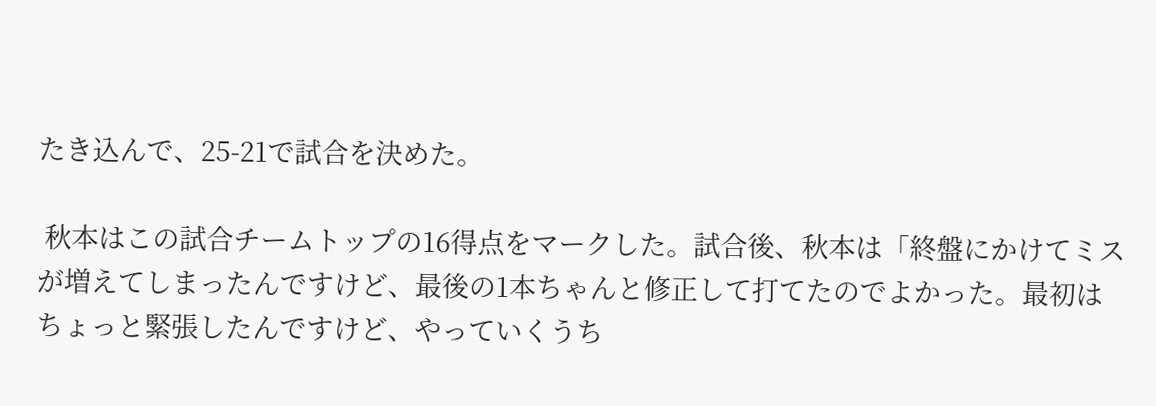たき込んで、25-21で試合を決めた。

 秋本はこの試合チームトップの16得点をマークした。試合後、秋本は「終盤にかけてミスが増えてしまったんですけど、最後の1本ちゃんと修正して打てたのでよかった。最初はちょっと緊張したんですけど、やっていくうち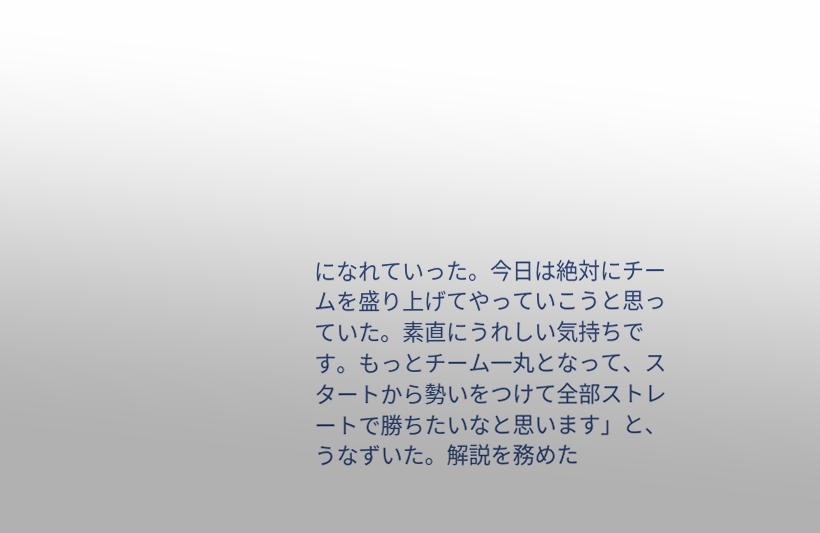になれていった。今日は絶対にチームを盛り上げてやっていこうと思っていた。素直にうれしい気持ちです。もっとチーム一丸となって、スタートから勢いをつけて全部ストレートで勝ちたいなと思います」と、うなずいた。解説を務めた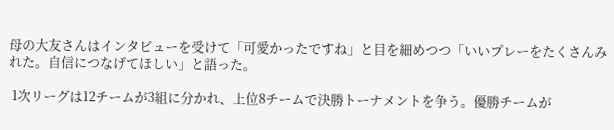母の大友さんはインタビューを受けて「可愛かったですね」と目を細めつつ「いいプレーをたくさんみれた。自信につなげてほしい」と語った。

 1次リーグは12チームが3組に分かれ、上位8チームで決勝トーナメントを争う。優勝チームが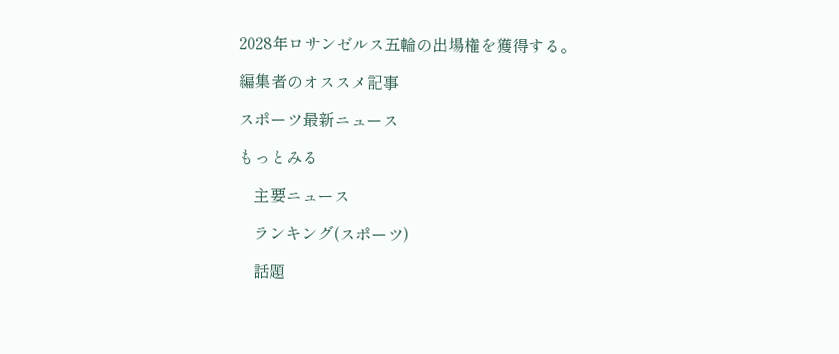2028年ロサンゼルス五輪の出場権を獲得する。

編集者のオススメ記事

スポーツ最新ニュース

もっとみる

    主要ニュース

    ランキング(スポーツ)

    話題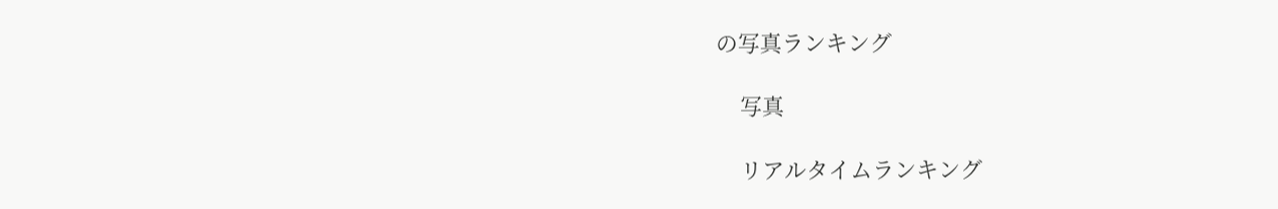の写真ランキング

    写真

    リアルタイムランキング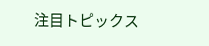注目トピックス